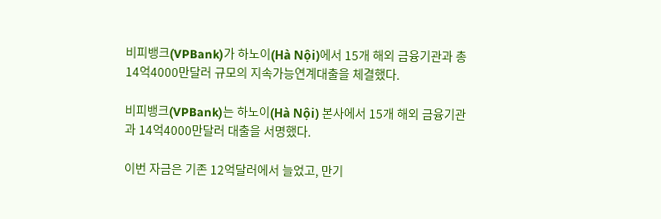비피뱅크(VPBank)가 하노이(Hà Nội)에서 15개 해외 금융기관과 총 14억4000만달러 규모의 지속가능연계대출을 체결했다.

비피뱅크(VPBank)는 하노이(Hà Nội) 본사에서 15개 해외 금융기관과 14억4000만달러 대출을 서명했다.

이번 자금은 기존 12억달러에서 늘었고, 만기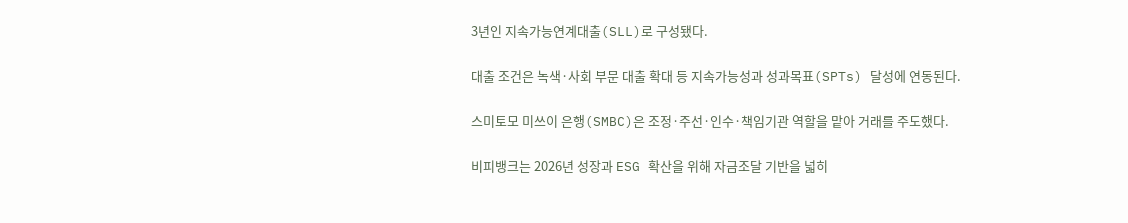3년인 지속가능연계대출(SLL)로 구성됐다.

대출 조건은 녹색·사회 부문 대출 확대 등 지속가능성과 성과목표(SPTs) 달성에 연동된다.

스미토모 미쓰이 은행(SMBC)은 조정·주선·인수·책임기관 역할을 맡아 거래를 주도했다.

비피뱅크는 2026년 성장과 ESG 확산을 위해 자금조달 기반을 넓히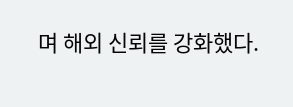며 해외 신뢰를 강화했다.